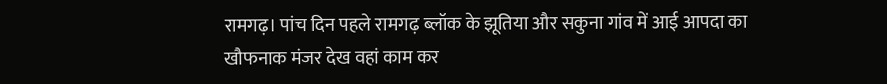रामगढ़। पांच दिन पहले रामगढ़ ब्लॉक के झूतिया और सकुना गांव में आई आपदा का खौफनाक मंजर देख वहां काम कर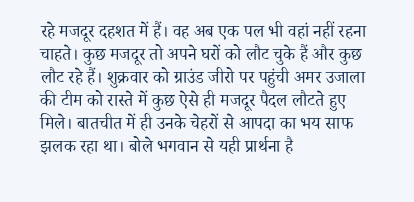रहे मजदूर दहशत में हैं। वह अब एक पल भी वहां नहीं रहना चाहते। कुछ मजदूर तो अपने घरों को लौट चुके हैं और कुछ लौट रहे हैं। शुक्रवार को ग्राउंड जीरो पर पहुंची अमर उजाला की टीम को रास्ते में कुछ ऐसे ही मजदूर पैदल लौटते हुए मिले। बातचीत में ही उनके चेहरों से आपदा का भय साफ झलक रहा था। बोले भगवान से यही प्रार्थना है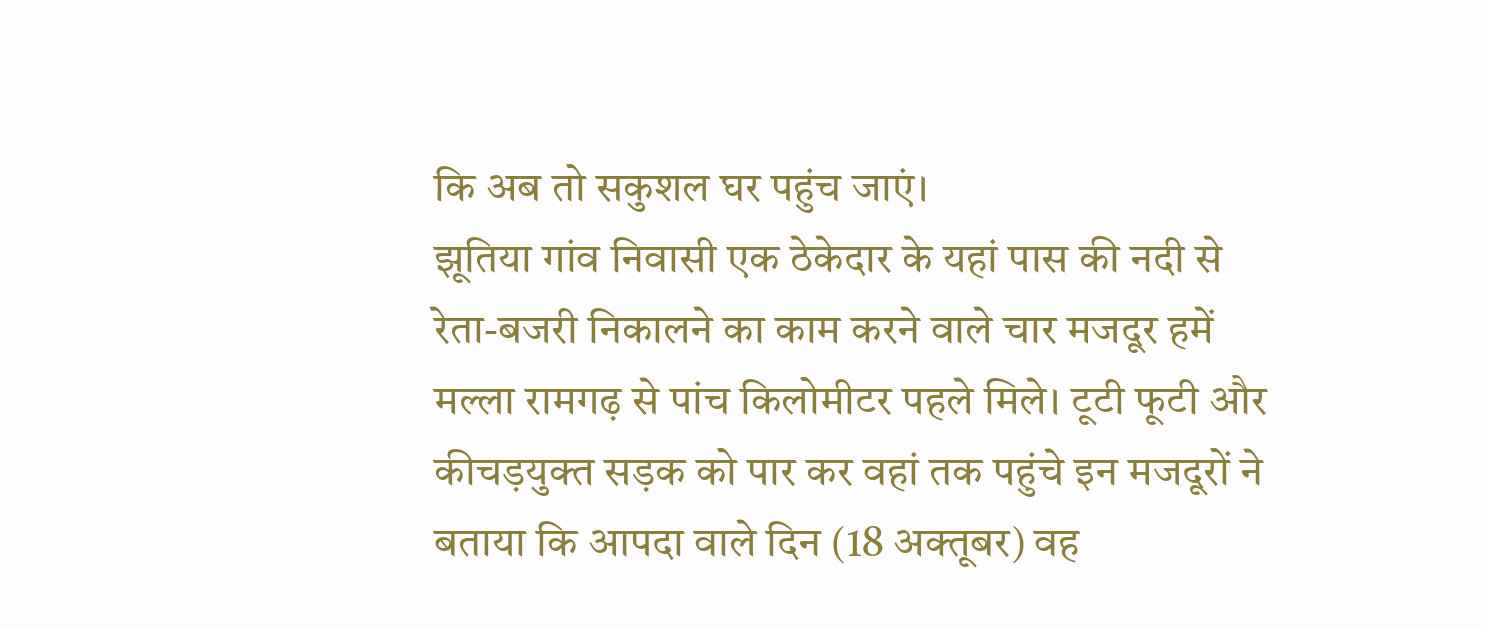कि अब तो सकुशल घर पहुंच जाएं।
झूतिया गांव निवासी एक ठेकेदार के यहां पास की नदी से रेता-बजरी निकालने का काम करने वाले चार मजदूर हमें मल्ला रामगढ़ से पांच किलोमीटर पहले मिले। टूटी फूटी और कीचड़युक्त सड़क को पार कर वहां तक पहुंचे इन मजदूरों ने बताया कि आपदा वाले दिन (18 अक्तूबर) वह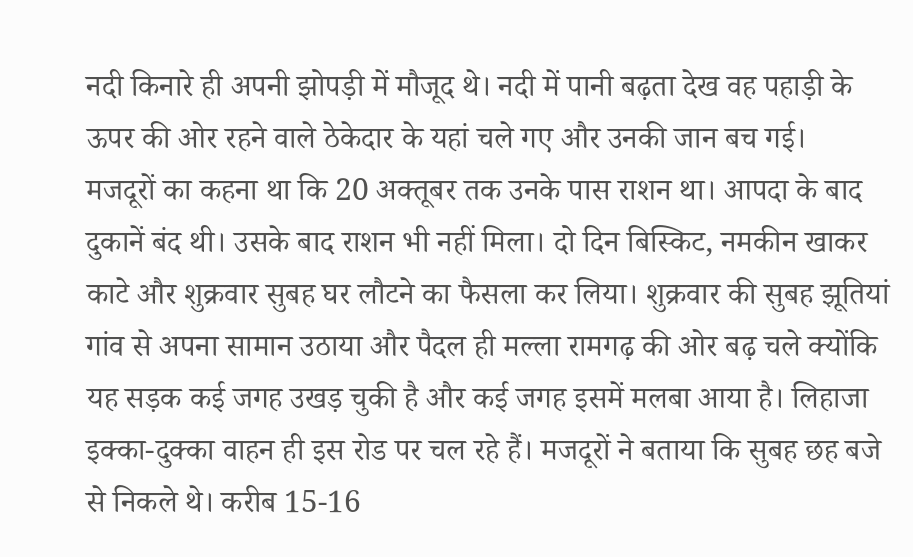नदी किनारे ही अपनी झोपड़ी में मौजूद थे। नदी में पानी बढ़ता देख वह पहाड़ी के ऊपर की ओर रहने वाले ठेकेदार के यहां चले गए और उनकी जान बच गई।
मजदूरों का कहना था कि 20 अक्तूबर तक उनके पास राशन था। आपदा के बाद दुकानें बंद थी। उसके बाद राशन भी नहीं मिला। दो दिन बिस्किट, नमकीन खाकर काटे और शुक्रवार सुबह घर लौटने का फैसला कर लिया। शुक्रवार की सुबह झूतियां गांव से अपना सामान उठाया और पैदल ही मल्ला रामगढ़ की ओर बढ़ चले क्योंकि यह सड़क कई जगह उखड़ चुकी है और कई जगह इसमें मलबा आया है। लिहाजा इक्का-दुक्का वाहन ही इस रोड पर चल रहे हैं। मजदूरों ने बताया कि सुबह छह बजे से निकले थे। करीब 15-16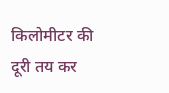किलोमीटर की दूरी तय कर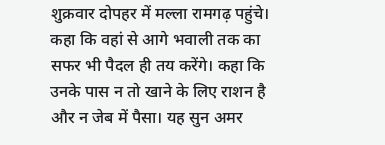शुक्रवार दोपहर में मल्ला रामगढ़ पहुंचे। कहा कि वहां से आगे भवाली तक का सफर भी पैदल ही तय करेंगे। कहा कि उनके पास न तो खाने के लिए राशन है और न जेब में पैसा। यह सुन अमर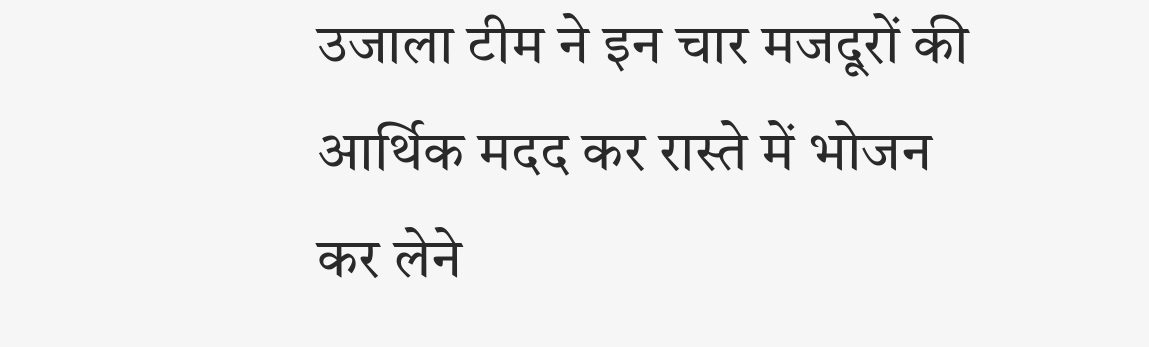उजाला टीम ने इन चार मजदूरों की आर्थिक मदद कर रास्ते में भोजन कर लेने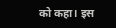को कहा। इस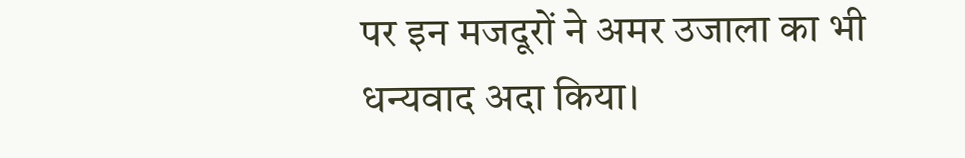पर इन मजदूरों ने अमर उजाला का भी धन्यवाद अदा किया।